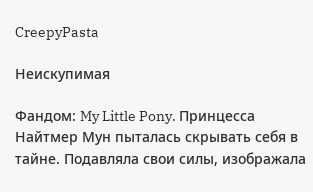CreepyPasta

Неискупимая

Фандом: My Little Pony. Принцесса Найтмер Мун пыталась скрывать себя в тайне. Подавляла свои силы, изображала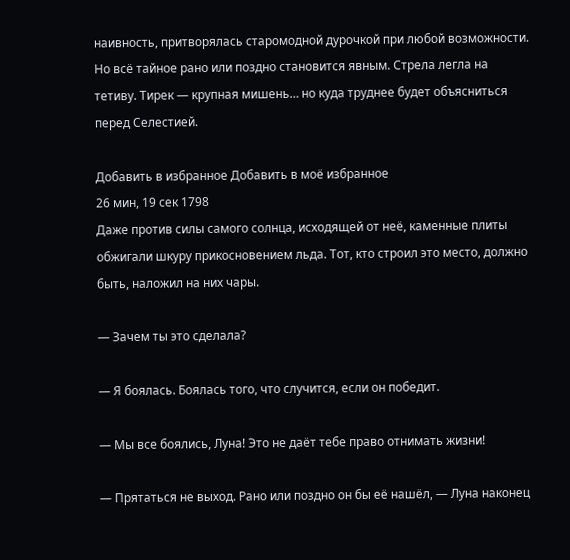наивность, притворялась старомодной дурочкой при любой возможности. Но всё тайное рано или поздно становится явным. Стрела легла на тетиву. Тирек — крупная мишень… но куда труднее будет объясниться перед Селестией.

Добавить в избранное Добавить в моё избранное
26 мин, 19 сек 1798
Даже против силы самого солнца, исходящей от неё, каменные плиты обжигали шкуру прикосновением льда. Тот, кто строил это место, должно быть, наложил на них чары.

— Зачем ты это сделала?

— Я боялась. Боялась того, что случится, если он победит.

— Мы все боялись, Луна! Это не даёт тебе право отнимать жизни!

— Прятаться не выход. Рано или поздно он бы её нашёл, — Луна наконец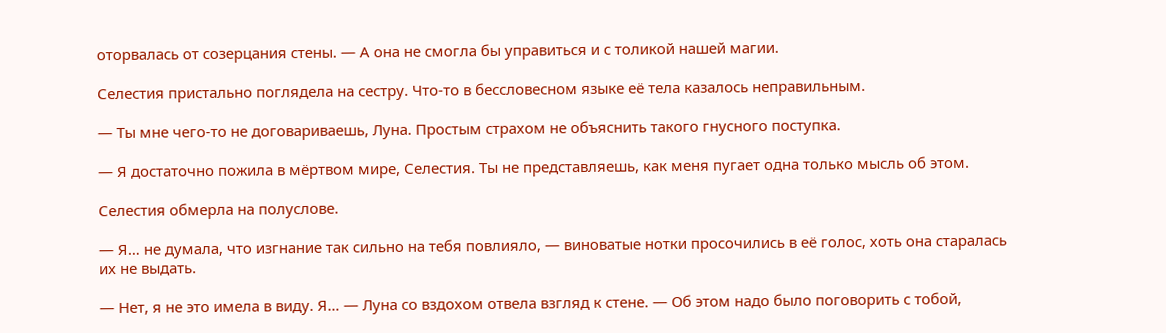оторвалась от созерцания стены. — А она не смогла бы управиться и с толикой нашей магии.

Селестия пристально поглядела на сестру. Что-то в бессловесном языке её тела казалось неправильным.

— Ты мне чего-то не договариваешь, Луна. Простым страхом не объяснить такого гнусного поступка.

— Я достаточно пожила в мёртвом мире, Селестия. Ты не представляешь, как меня пугает одна только мысль об этом.

Селестия обмерла на полуслове.

— Я… не думала, что изгнание так сильно на тебя повлияло, — виноватые нотки просочились в её голос, хоть она старалась их не выдать.

— Нет, я не это имела в виду. Я… — Луна со вздохом отвела взгляд к стене. — Об этом надо было поговорить с тобой,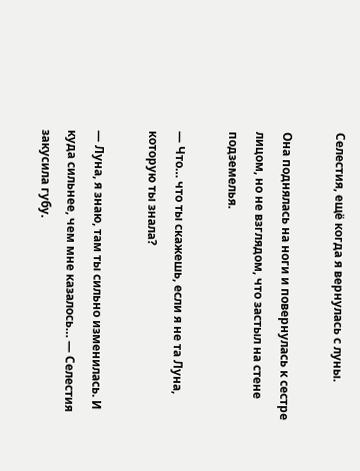Селестия, ещё когда я вернулась с луны.

Она поднялась на ноги и повернулась к сестре лицом, но не взглядом, что застыл на стене подземелья.

— Что… что ты скажешь, если я не та Луна, которую ты знала?

— Луна, я знаю, там ты сильно изменилась. И куда сильнее, чем мне казалось… — Селестия закусила губу.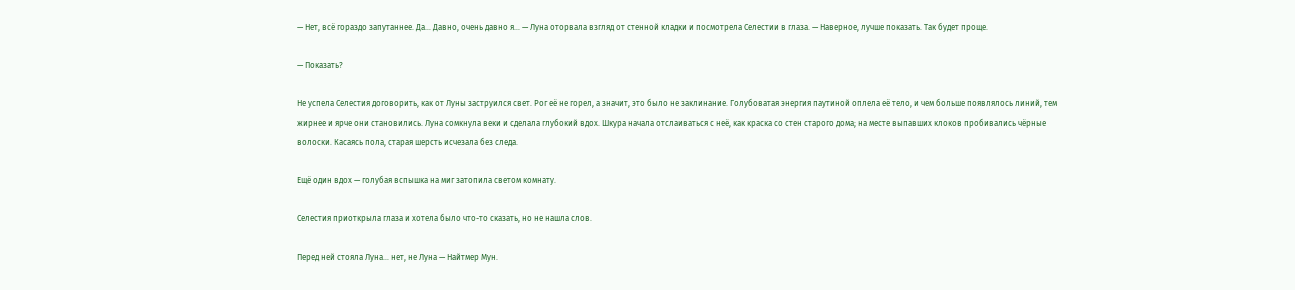— Нет, всё гораздо запутаннее. Да… Давно, очень давно я… — Луна оторвала взгляд от стенной кладки и посмотрела Селестии в глаза. — Наверное, лучше показать. Так будет проще.

— Показать?

Не успела Селестия договорить, как от Луны заструился свет. Рог её не горел, а значит, это было не заклинание. Голубоватая энергия паутиной оплела её тело, и чем больше появлялось линий, тем жирнее и ярче они становились. Луна сомкнула веки и сделала глубокий вдох. Шкура начала отслаиваться с неё, как краска со стен старого дома; на месте выпавших клоков пробивались чёрные волоски. Касаясь пола, старая шерсть исчезала без следа.

Ещё один вдох — голубая вспышка на миг затопила светом комнату.

Селестия приоткрыла глаза и хотела было что-то сказать, но не нашла слов.

Перед ней стояла Луна… нет, не Луна — Найтмер Мун.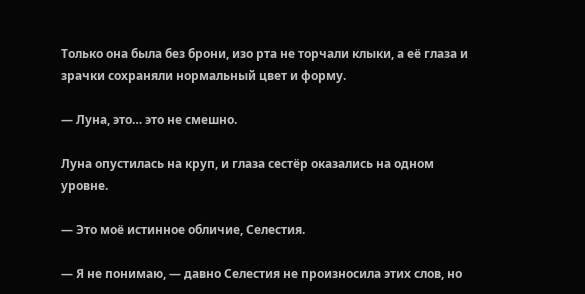Только она была без брони, изо рта не торчали клыки, а её глаза и зрачки сохраняли нормальный цвет и форму.

— Луна, это… это не смешно.

Луна опустилась на круп, и глаза сестёр оказались на одном уровне.

— Это моё истинное обличие, Селестия.

— Я не понимаю, — давно Селестия не произносила этих слов, но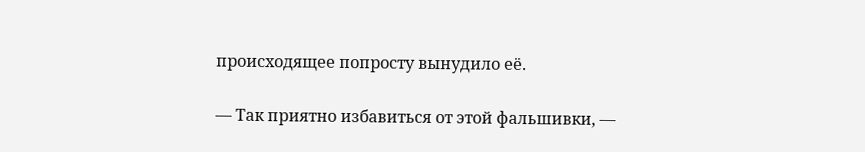происходящее попросту вынудило её.

— Так приятно избавиться от этой фальшивки, —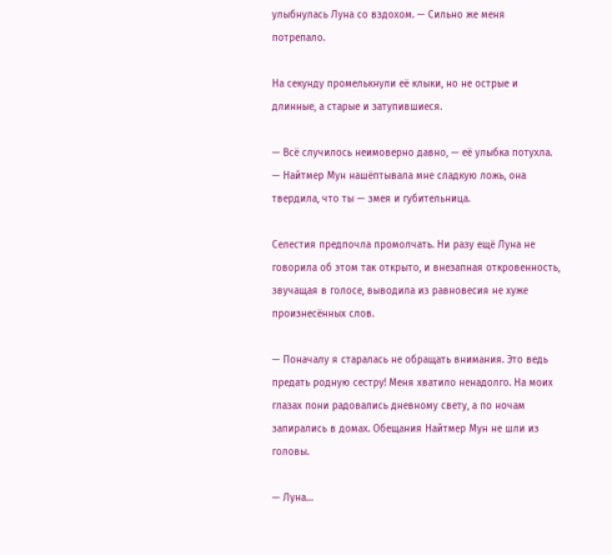улыбнулась Луна со вздохом. — Сильно же меня потрепало.

На секунду промелькнули её клыки, но не острые и длинные, а старые и затупившиеся.

— Всё случилось неимоверно давно, — её улыбка потухла. — Найтмер Мун нашёптывала мне сладкую ложь, она твердила, что ты — змея и губительница.

Селестия предпочла промолчать. Ни разу ещё Луна не говорила об этом так открыто, и внезапная откровенность, звучащая в голосе, выводила из равновесия не хуже произнесённых слов.

— Поначалу я старалась не обращать внимания. Это ведь предать родную сестру! Меня хватило ненадолго. На моих глазах пони радовались дневному свету, а по ночам запирались в домах. Обещания Найтмер Мун не шли из головы.

— Луна…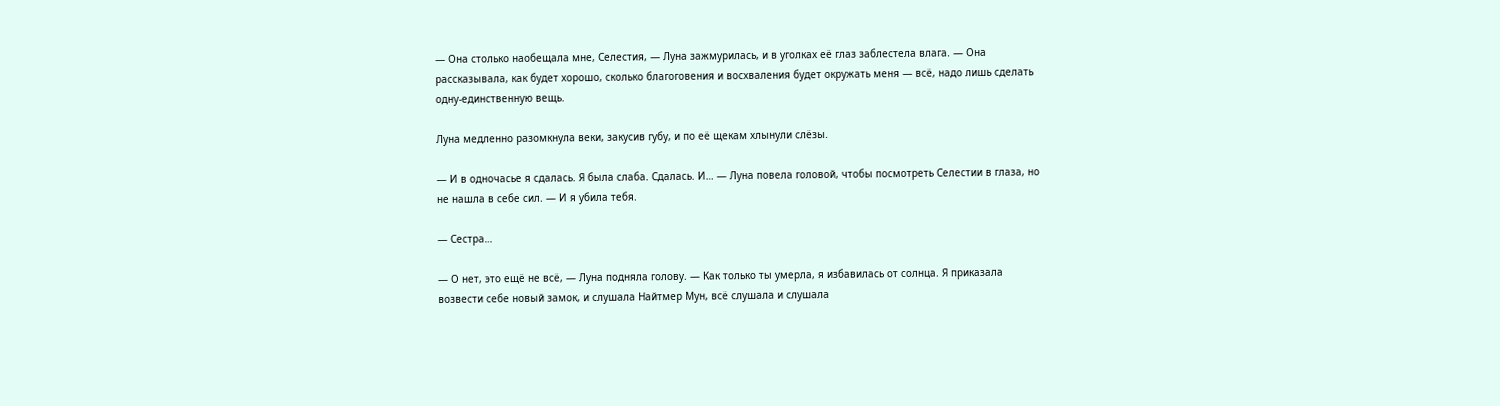— Она столько наобещала мне, Селестия, — Луна зажмурилась, и в уголках её глаз заблестела влага. — Она рассказывала, как будет хорошо, сколько благоговения и восхваления будет окружать меня — всё, надо лишь сделать одну-единственную вещь.

Луна медленно разомкнула веки, закусив губу, и по её щекам хлынули слёзы.

— И в одночасье я сдалась. Я была слаба. Сдалась. И… — Луна повела головой, чтобы посмотреть Селестии в глаза, но не нашла в себе сил. — И я убила тебя.

— Сестра…

— О нет, это ещё не всё, — Луна подняла голову. — Как только ты умерла, я избавилась от солнца. Я приказала возвести себе новый замок, и слушала Найтмер Мун, всё слушала и слушала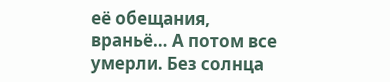её обещания, враньё… А потом все умерли. Без солнца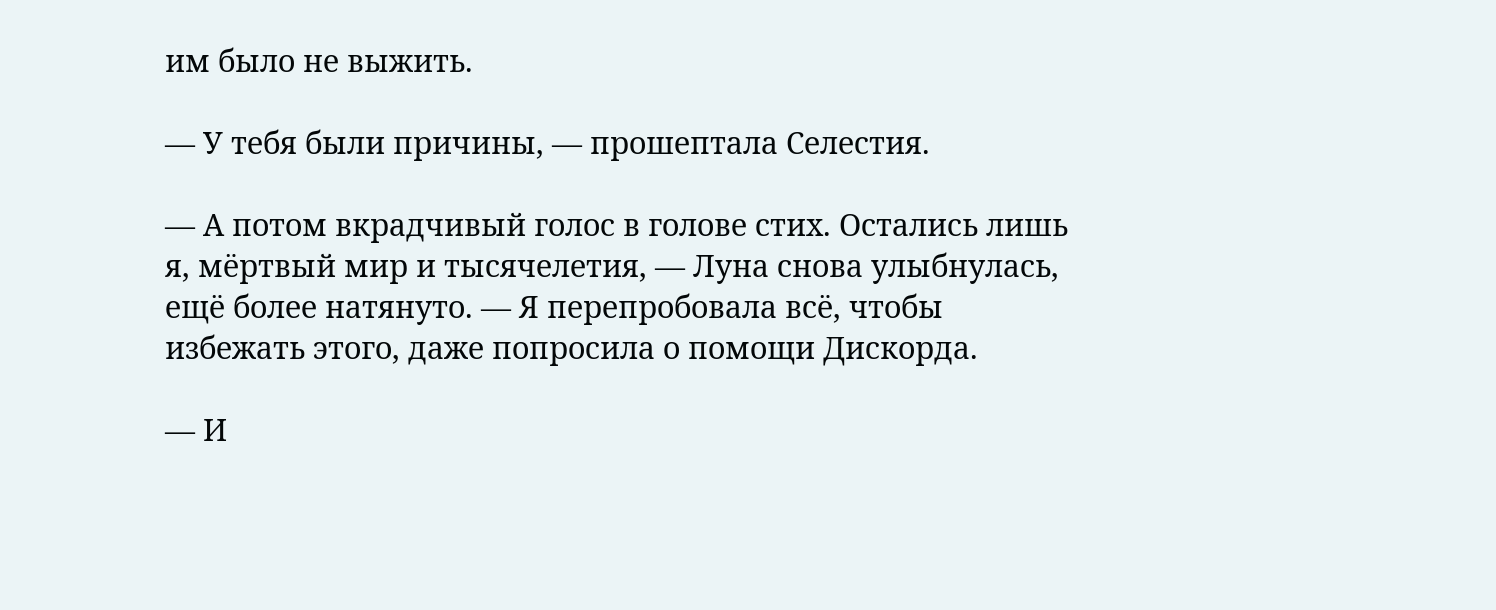им было не выжить.

— У тебя были причины, — прошептала Селестия.

— А потом вкрадчивый голос в голове стих. Остались лишь я, мёртвый мир и тысячелетия, — Луна снова улыбнулась, ещё более натянуто. — Я перепробовала всё, чтобы избежать этого, даже попросила о помощи Дискорда.

— И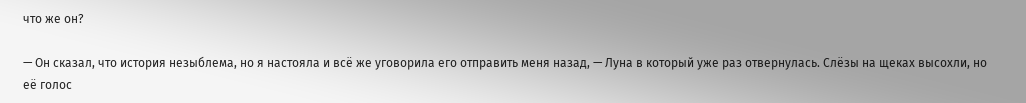что же он?

— Он сказал, что история незыблема, но я настояла и всё же уговорила его отправить меня назад, — Луна в который уже раз отвернулась. Слёзы на щеках высохли, но её голос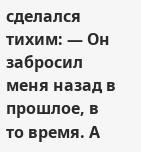сделался тихим: — Он забросил меня назад в прошлое, в то время. А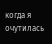когда я очутилась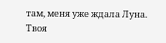там, меня уже ждала Луна. Твоя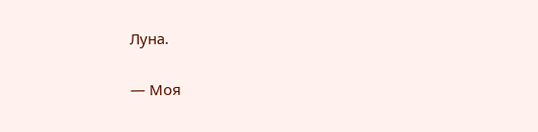Луна.

— Моя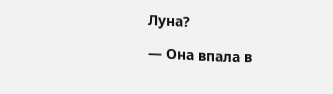Луна?

— Она впала в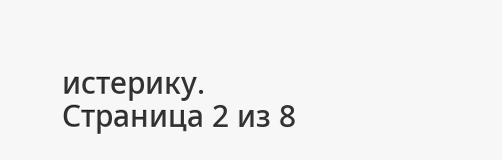истерику.
Страница 2 из 8